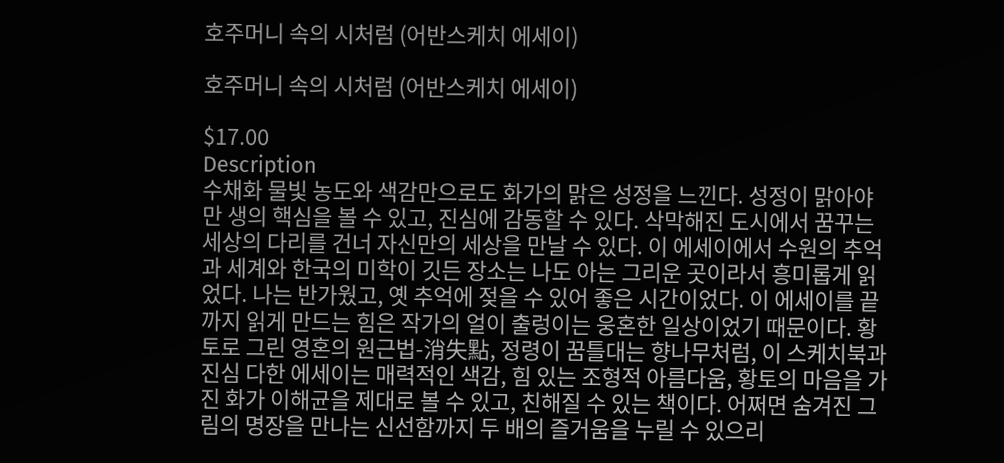호주머니 속의 시처럼 (어반스케치 에세이)

호주머니 속의 시처럼 (어반스케치 에세이)

$17.00
Description
수채화 물빛 농도와 색감만으로도 화가의 맑은 성정을 느낀다. 성정이 맑아야만 생의 핵심을 볼 수 있고, 진심에 감동할 수 있다. 삭막해진 도시에서 꿈꾸는 세상의 다리를 건너 자신만의 세상을 만날 수 있다. 이 에세이에서 수원의 추억과 세계와 한국의 미학이 깃든 장소는 나도 아는 그리운 곳이라서 흥미롭게 읽었다. 나는 반가웠고, 옛 추억에 젖을 수 있어 좋은 시간이었다. 이 에세이를 끝까지 읽게 만드는 힘은 작가의 얼이 출렁이는 웅혼한 일상이었기 때문이다. 황토로 그린 영혼의 원근법-消失點, 정령이 꿈틀대는 향나무처럼, 이 스케치북과 진심 다한 에세이는 매력적인 색감, 힘 있는 조형적 아름다움, 황토의 마음을 가진 화가 이해균을 제대로 볼 수 있고, 친해질 수 있는 책이다. 어쩌면 숨겨진 그림의 명장을 만나는 신선함까지 두 배의 즐거움을 누릴 수 있으리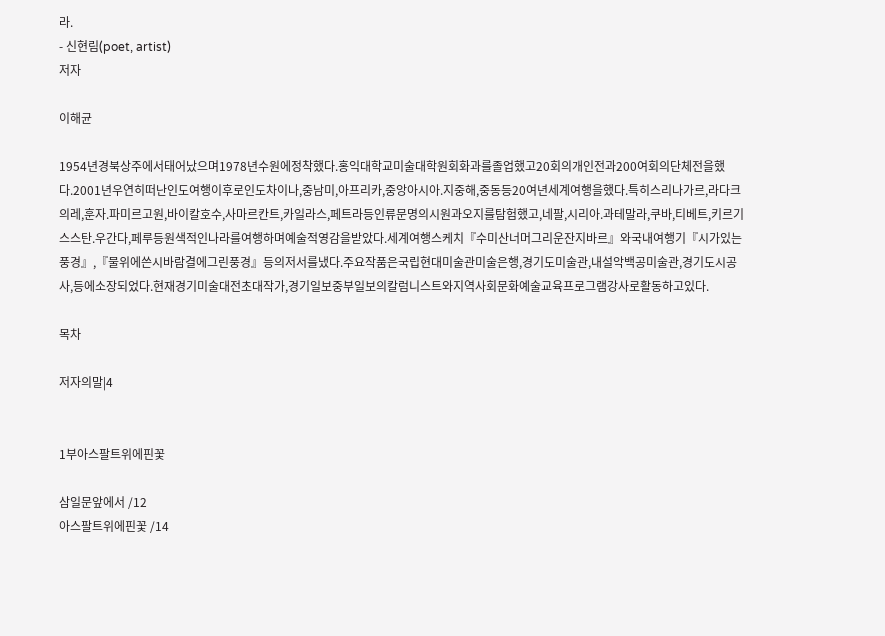라.
- 신현림(poet, artist)
저자

이해균

1954년경북상주에서태어났으며1978년수원에정착했다.홍익대학교미술대학원회화과를졸업했고20회의개인전과200여회의단체전을했다.2001년우연히떠난인도여행이후로인도차이나,중남미,아프리카,중앙아시아.지중해,중동등20여년세계여행을했다.특히스리나가르,라다크의레,훈자.파미르고원,바이칼호수,사마르칸트,카일라스,페트라등인류문명의시원과오지를탐험했고,네팔,시리아.과테말라,쿠바,티베트,키르기스스탄.우간다,페루등원색적인나라를여행하며예술적영감을받았다.세계여행스케치『수미산너머그리운잔지바르』와국내여행기『시가있는풍경』,『물위에쓴시바람결에그린풍경』등의저서를냈다.주요작품은국립현대미술관미술은행,경기도미술관,내설악백공미술관,경기도시공사,등에소장되었다.현재경기미술대전초대작가,경기일보중부일보의칼럼니스트와지역사회문화예술교육프로그램강사로활동하고있다.

목차

저자의말|4


1부아스팔트위에핀꽃

삼일문앞에서 /12
아스팔트위에핀꽃 /14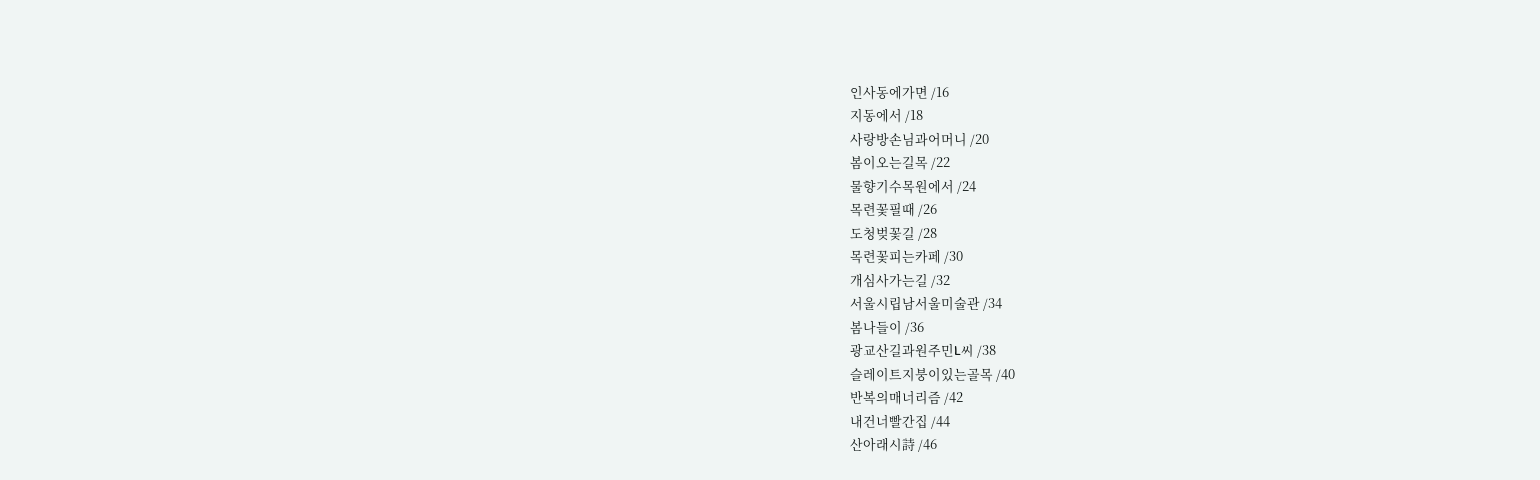인사동에가면 /16
지동에서 /18
사랑방손님과어머니 /20
봄이오는길목 /22
물향기수목원에서 /24
목련꽃필때 /26
도청벚꽃길 /28
목련꽃피는카페 /30
개심사가는길 /32
서울시립남서울미술관 /34
봄나들이 /36
광교산길과원주민L씨 /38
슬레이트지붕이있는골목 /40
반복의매너리즘 /42
내건너빨간집 /44
산아래시詩 /46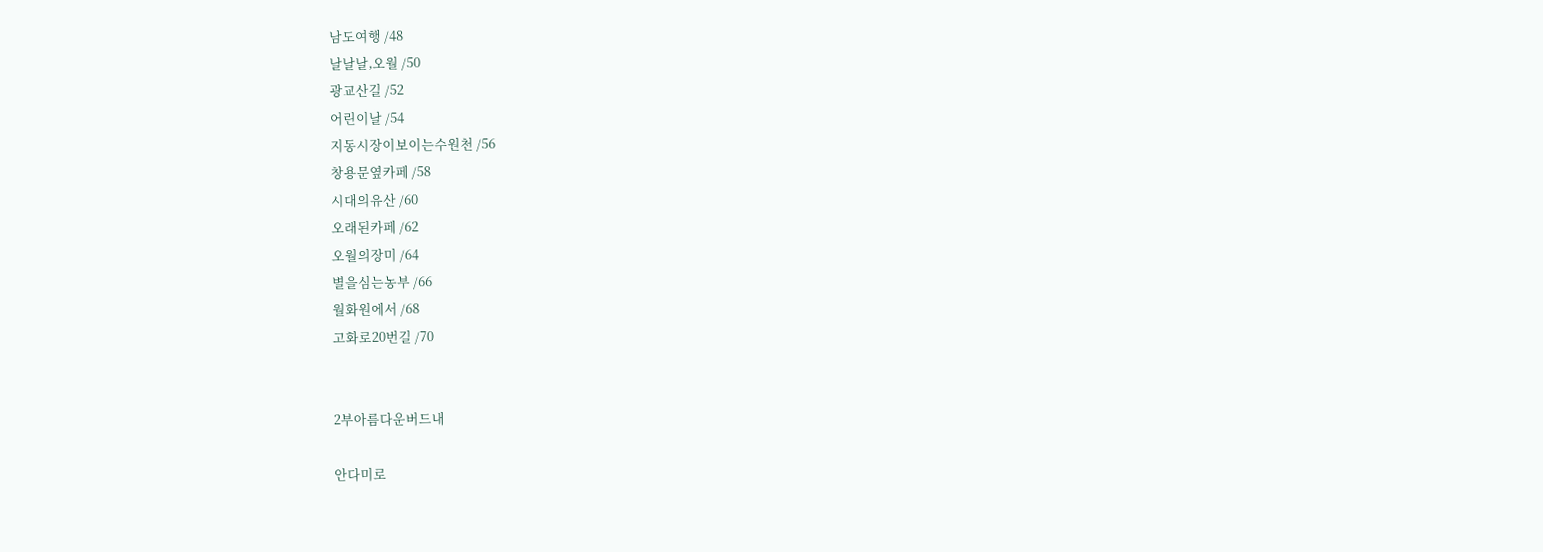남도여행 /48
날날날,오월 /50
광교산길 /52
어린이날 /54
지동시장이보이는수원천 /56
창용문옆카페 /58
시대의유산 /60
오래된카페 /62
오월의장미 /64
별을심는농부 /66
월화원에서 /68
고화로20번길 /70


2부아름다운버드내

안다미로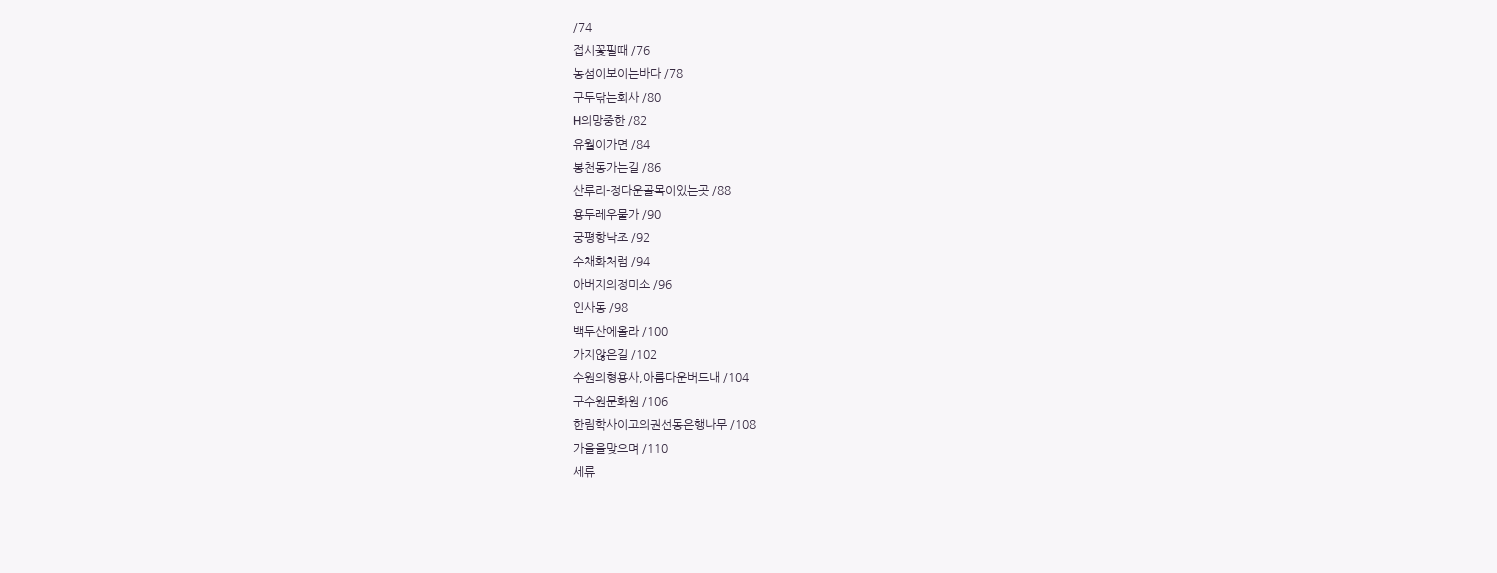/74
접시꽃필때 /76
농섬이보이는바다 /78
구두닦는회사 /80
H의망중한 /82
유월이가면 /84
봉천동가는길 /86
산루리-정다운골목이있는곳 /88
용두레우물가 /90
궁평항낙조 /92
수채화처럼 /94
아버지의정미소 /96
인사동 /98
백두산에올라 /100
가지않은길 /102
수원의형용사,아름다운버드내 /104
구수원문화원 /106
한림학사이고의권선동은행나무 /108
가을을맞으며 /110
세류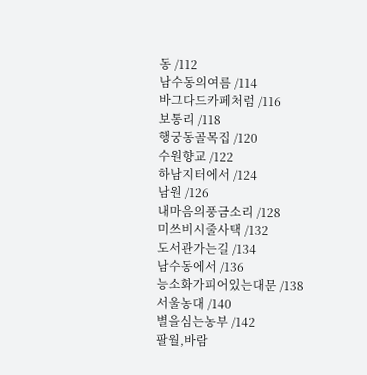동 /112
남수동의여름 /114
바그다드카페처럼 /116
보통리 /118
행궁동골목집 /120
수원향교 /122
하남지터에서 /124
남원 /126
내마음의풍금소리 /128
미쓰비시줄사택 /132
도서관가는길 /134
남수동에서 /136
능소화가피어있는대문 /138
서울농대 /140
별을심는농부 /142
팔월,바람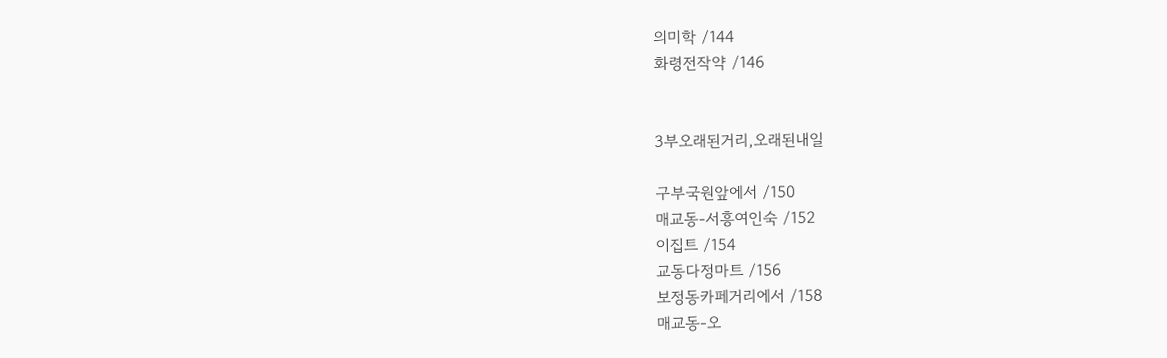의미학 /144
화령전작약 /146


3부오래된거리,오래된내일

구부국원앞에서 /150
매교동-서흥여인숙 /152
이집트 /154
교동다정마트 /156
보정동카페거리에서 /158
매교동-오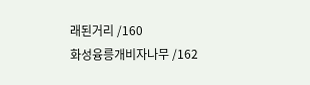래된거리 /160
화성융릉개비자나무 /162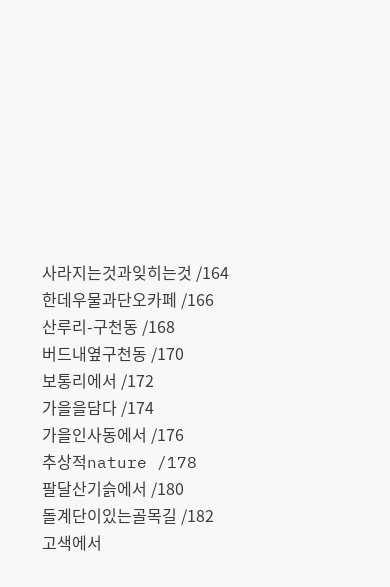사라지는것과잊히는것 /164
한데우물과단오카페 /166
산루리-구천동 /168
버드내옆구천동 /170
보통리에서 /172
가을을담다 /174
가을인사동에서 /176
추상적nature /178
팔달산기슭에서 /180
돌계단이있는골목길 /182
고색에서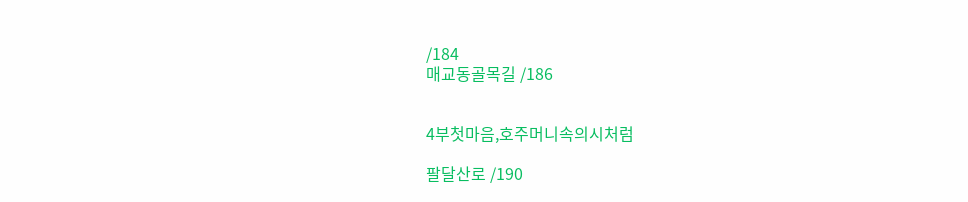/184
매교동골목길 /186


4부첫마음,호주머니속의시처럼

팔달산로 /190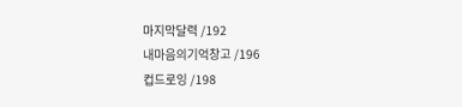마지막달력 /192
내마음의기억창고 /196
컵드로잉 /198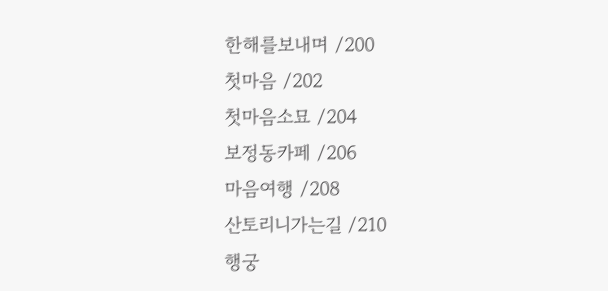한해를보내며 /200
첫마음 /202
첫마음소묘 /204
보정동카페 /206
마음여행 /208
산토리니가는길 /210
행궁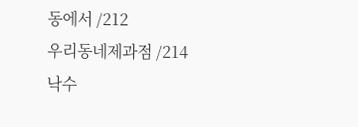동에서 /212
우리동네제과점 /214
낙수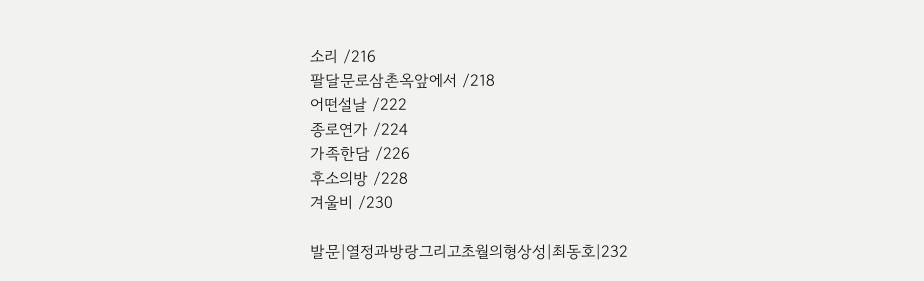소리 /216
팔달문로삼촌옥앞에서 /218
어떤설날 /222
종로연가 /224
가족한담 /226
후소의방 /228
겨울비 /230

발문|열정과방랑그리고초월의형상성|최동호|232